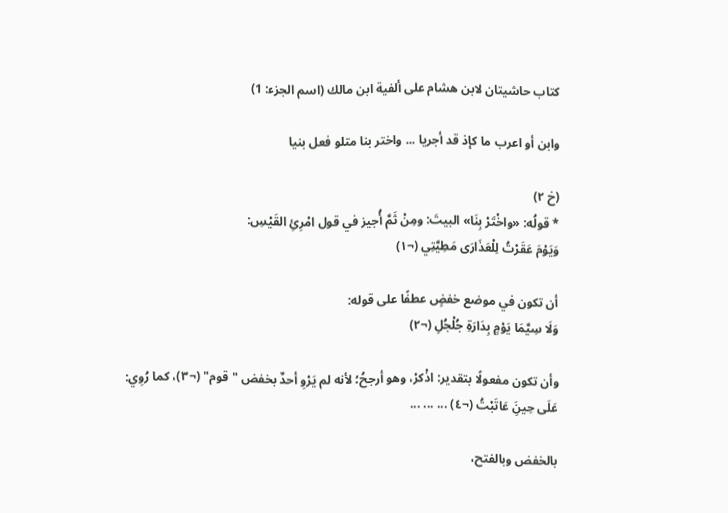كتاب حاشيتان لابن هشام على ألفية ابن مالك (اسم الجزء: 1)

وابن أو اعرب ما كإذ قد أجريا ... واختر بنا متلو فعل بنيا

(خ ٢)
* قولُه: «واخْتَرْ بِنَا» البيتَ: ومِنْ ثَمَّ أُجيز في قول امْرِئِ القَيْسِ:
وَيَوْمَ عَقَرْتُ لِلْعَذَارَى مَطِيَّتِي (¬١)

أن تكون في موضع خفضٍ عطفًا على قوله:
وَلَا سِيَّمَا يَوْمٍ بِدَارَةِ جُلْجُلِ (¬٢)

وأن تكون مفعولًا بتقدير: اذْكرْ، وهو أرجحُ؛ لأنه لم يَرْوِ أحدٌ بخفض "قوم" (¬٣)، كما رُوِي:
عَلَى حِينَِ عَاتَبْتُ (¬٤) ... ... ...

بالخفض وبالفتح،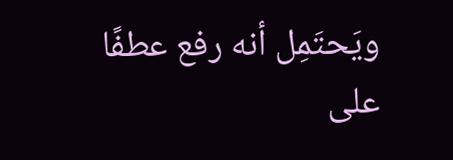ويَحتَمِل أنه رفع عطفًا على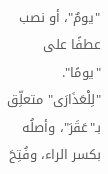"يومٌ"، أو نصب عطفًا على "يومًا".
"لِلْعَذَارَى" متعلِّق بـ"عَقَرَ"، وأصلُه بكسر الراء، وفُتِحَ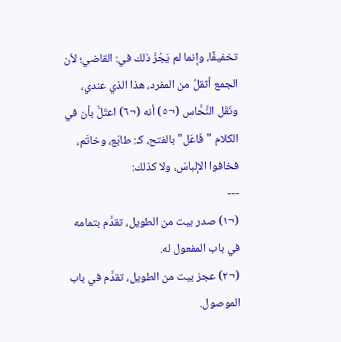تخفيفًا، وإنما لم يَجُزْ ذلك في: القاضي؛ لأن الجمع أثقلُ من المفرد، هذا الذي عندي، ونَقَل النَّحَّاس (¬٥) أنه (¬٦) اعتَلَّ بأن في الكلام "فَاعَل" بالفتح، كـ: طابَع، وخاتَم، فخافوا الإلباسَ، ولا كذلك:
---
(¬١) صدر بيت من الطويل، تقدَّم بتمامه في باب المفعول له.
(¬٢) عجز بيت من الطويل، تقدَّم في باب الموصول.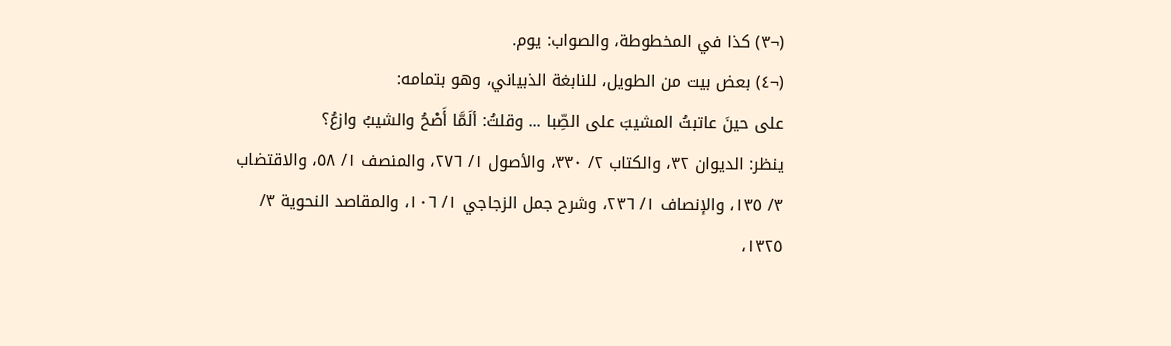(¬٣) كذا في المخطوطة، والصواب: يوم.
(¬٤) بعض بيت من الطويل، للنابغة الذبياني، وهو بتمامه:
على حينَ عاتبتُ المشيبَ على الصِّبا ... وقلتُ: ألَمَّا أَصْحُ والشيبُ وازعُ؟
ينظر: الديوان ٣٢، والكتاب ٢/ ٣٣٠، والأصول ١/ ٢٧٦، والمنصف ١/ ٥٨، والاقتضاب ٣/ ١٣٥، والإنصاف ١/ ٢٣٦، وشرح جمل الزجاجي ١/ ١٠٦، والمقاصد النحوية ٣/ ١٣٢٥،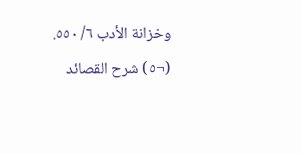وخزانة الأدب ٦/ ٥٥٠.
(¬٥) شرح القصائد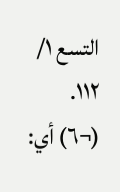التسع ١/ ١١٢.
(¬٦) أي: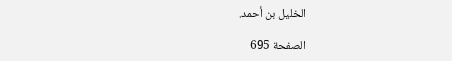الخليل بن أحمد.

الصفحة 695